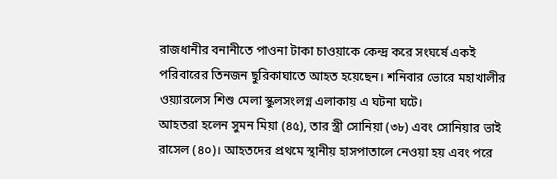রাজধানীর বনানীতে পাওনা টাকা চাওয়াকে কেন্দ্র করে সংঘর্ষে একই পরিবারের তিনজন ছুরিকাঘাতে আহত হয়েছেন। শনিবার ভোরে মহাখালীর ওয়্যারলেস শিশু মেলা স্কুলসংলগ্ন এলাকায় এ ঘটনা ঘটে।
আহতরা হলেন সুমন মিয়া (৪৫), তার স্ত্রী সোনিয়া (৩৮) এবং সোনিয়ার ভাই রাসেল (৪০)। আহতদের প্রথমে স্থানীয় হাসপাতালে নেওয়া হয় এবং পরে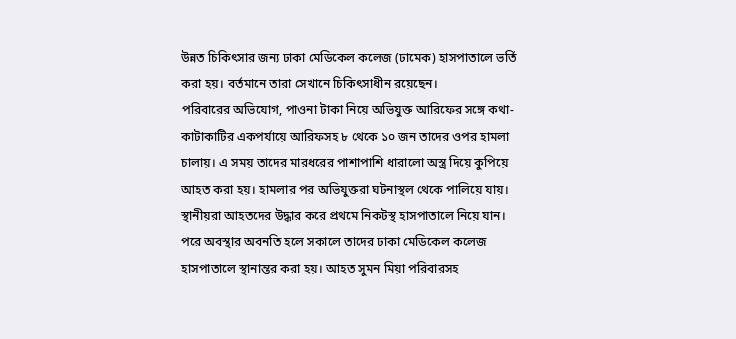উন্নত চিকিৎসার জন্য ঢাকা মেডিকেল কলেজ (ঢামেক) হাসপাতালে ভর্তি করা হয়। বর্তমানে তারা সেখানে চিকিৎসাধীন রয়েছেন।
পরিবারের অভিযোগ, পাওনা টাকা নিয়ে অভিযুক্ত আরিফের সঙ্গে কথা-কাটাকাটির একপর্যায়ে আরিফসহ ৮ থেকে ১০ জন তাদের ওপর হামলা চালায়। এ সময় তাদের মারধরের পাশাপাশি ধারালো অস্ত্র দিয়ে কুপিয়ে আহত করা হয়। হামলার পর অভিযুক্তরা ঘটনাস্থল থেকে পালিয়ে যায়।
স্থানীয়রা আহতদের উদ্ধার করে প্রথমে নিকটস্থ হাসপাতালে নিয়ে যান। পরে অবস্থার অবনতি হলে সকালে তাদের ঢাকা মেডিকেল কলেজ হাসপাতালে স্থানান্তর করা হয়। আহত সুমন মিয়া পরিবারসহ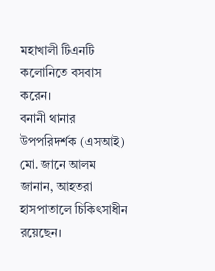মহাখালী টিএনটি কলোনিতে বসবাস করেন।
বনানী থানার উপপরিদর্শক (এসআই) মো. জানে আলম জানান, আহতরা হাসপাতালে চিকিৎসাধীন রয়েছেন।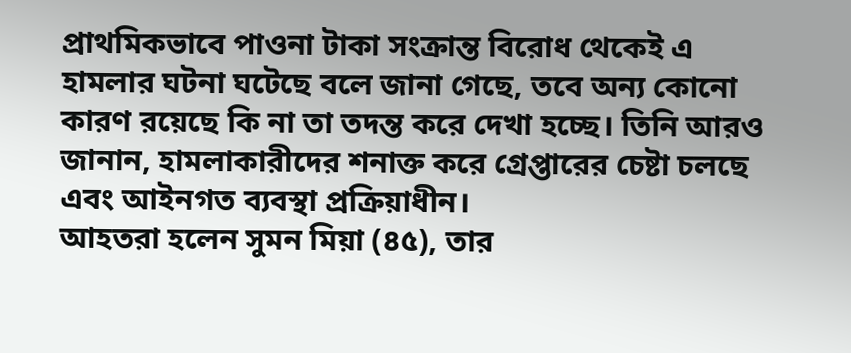প্রাথমিকভাবে পাওনা টাকা সংক্রান্ত বিরোধ থেকেই এ হামলার ঘটনা ঘটেছে বলে জানা গেছে, তবে অন্য কোনো কারণ রয়েছে কি না তা তদন্ত করে দেখা হচ্ছে। তিনি আরও জানান, হামলাকারীদের শনাক্ত করে গ্রেপ্তারের চেষ্টা চলছে এবং আইনগত ব্যবস্থা প্রক্রিয়াধীন।
আহতরা হলেন সুমন মিয়া (৪৫), তার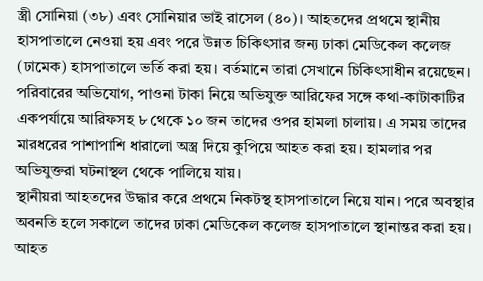স্ত্রী সোনিয়া (৩৮) এবং সোনিয়ার ভাই রাসেল (৪০)। আহতদের প্রথমে স্থানীয় হাসপাতালে নেওয়া হয় এবং পরে উন্নত চিকিৎসার জন্য ঢাকা মেডিকেল কলেজ (ঢামেক) হাসপাতালে ভর্তি করা হয়। বর্তমানে তারা সেখানে চিকিৎসাধীন রয়েছেন।
পরিবারের অভিযোগ, পাওনা টাকা নিয়ে অভিযুক্ত আরিফের সঙ্গে কথা-কাটাকাটির একপর্যায়ে আরিফসহ ৮ থেকে ১০ জন তাদের ওপর হামলা চালায়। এ সময় তাদের মারধরের পাশাপাশি ধারালো অস্ত্র দিয়ে কুপিয়ে আহত করা হয়। হামলার পর অভিযুক্তরা ঘটনাস্থল থেকে পালিয়ে যায়।
স্থানীয়রা আহতদের উদ্ধার করে প্রথমে নিকটস্থ হাসপাতালে নিয়ে যান। পরে অবস্থার অবনতি হলে সকালে তাদের ঢাকা মেডিকেল কলেজ হাসপাতালে স্থানান্তর করা হয়। আহত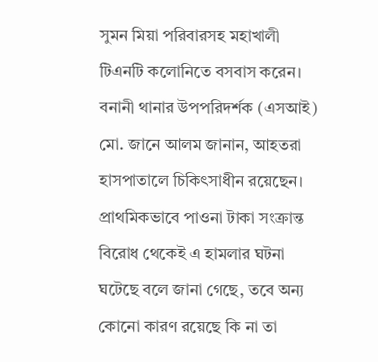সুমন মিয়া পরিবারসহ মহাখালী টিএনটি কলোনিতে বসবাস করেন।
বনানী থানার উপপরিদর্শক (এসআই) মো. জানে আলম জানান, আহতরা হাসপাতালে চিকিৎসাধীন রয়েছেন। প্রাথমিকভাবে পাওনা টাকা সংক্রান্ত বিরোধ থেকেই এ হামলার ঘটনা ঘটেছে বলে জানা গেছে, তবে অন্য কোনো কারণ রয়েছে কি না তা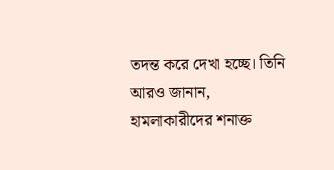তদন্ত করে দেখা হচ্ছে। তিনি আরও জানান, হামলাকারীদের শনাক্ত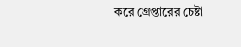করে গ্রেপ্তারের চেষ্টা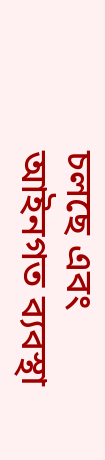চলছে এবং আইনগত ব্যবস্থা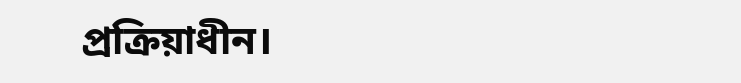প্রক্রিয়াধীন।